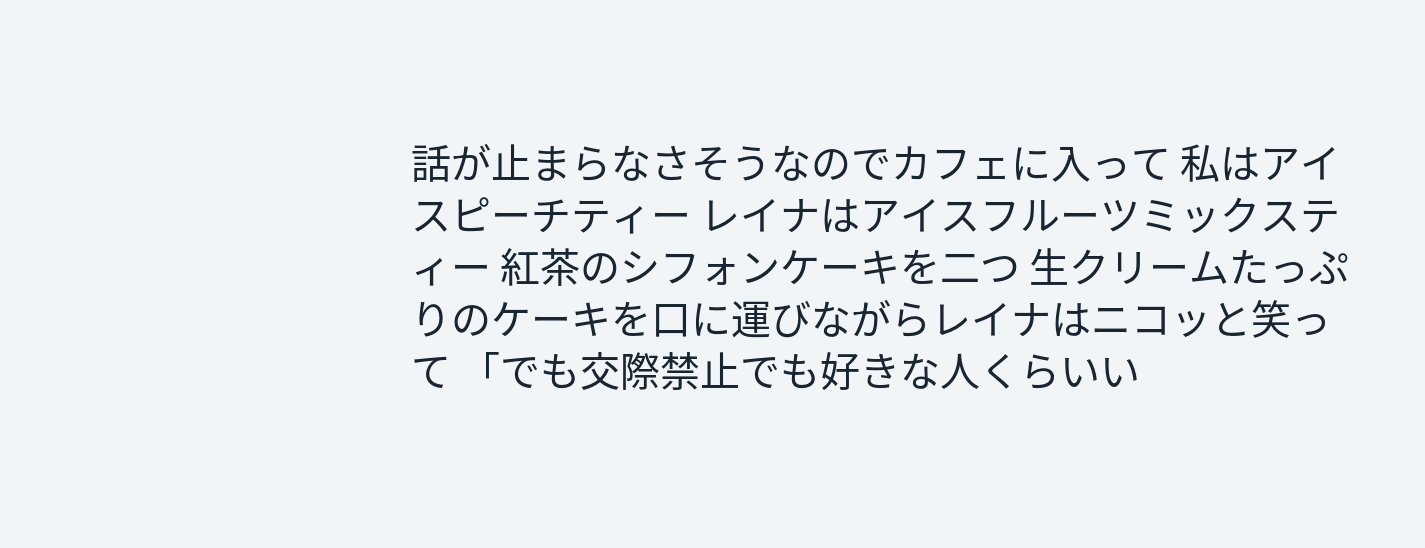話が止まらなさそうなのでカフェに入って 私はアイスピーチティー レイナはアイスフルーツミックスティー 紅茶のシフォンケーキを二つ 生クリームたっぷりのケーキを口に運びながらレイナはニコッと笑って 「でも交際禁止でも好きな人くらいい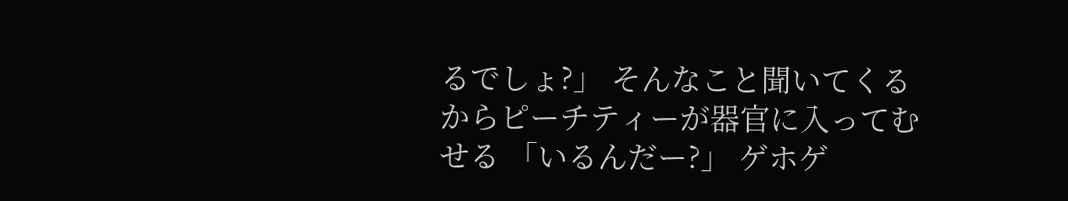るでしょ?」 そんなこと聞いてくるからピーチティーが器官に入ってむせる 「いるんだー?」 ゲホゲ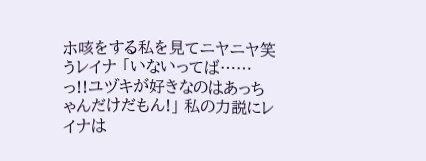ホ咳をする私を見てニヤニヤ笑うレイナ 「いないってば……っ!!ユヅキが好きなのはあっちゃんだけだもん!」 私の力説にレイナは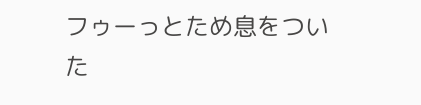フゥーっとため息をついた